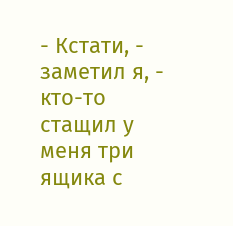- Кстати, - заметил я, - кто-то стащил у меня три ящика с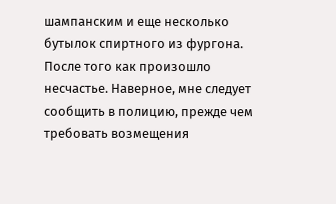шампанским и еще несколько бутылок спиртного из фургона. После того как произошло несчастье. Наверное, мне следует сообщить в полицию, прежде чем требовать возмещения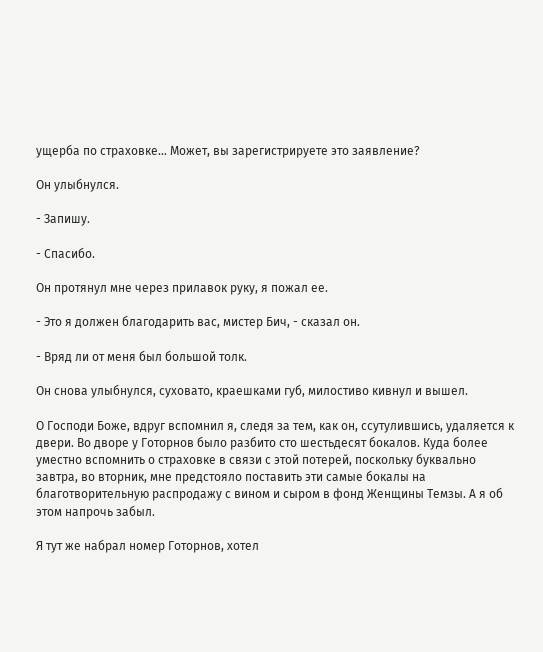ущерба по страховке… Может, вы зарегистрируете это заявление?

Он улыбнулся.

- Запишу.

- Спасибо.

Он протянул мне через прилавок руку, я пожал ее.

- Это я должен благодарить вас, мистер Бич, - сказал он.

- Вряд ли от меня был большой толк.

Он снова улыбнулся, суховато, краешками губ, милостиво кивнул и вышел.

О Господи Боже, вдруг вспомнил я, следя за тем, как он, ссутулившись, удаляется к двери. Во дворе у Готорнов было разбито сто шестьдесят бокалов. Куда более уместно вспомнить о страховке в связи с этой потерей, поскольку буквально завтра, во вторник, мне предстояло поставить эти самые бокалы на благотворительную распродажу с вином и сыром в фонд Женщины Темзы. А я об этом напрочь забыл.

Я тут же набрал номер Готорнов, хотел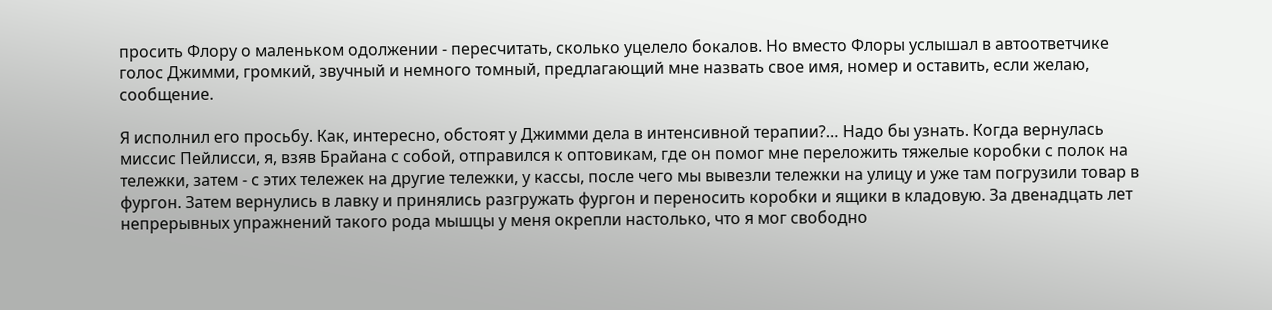просить Флору о маленьком одолжении - пересчитать, сколько уцелело бокалов. Но вместо Флоры услышал в автоответчике голос Джимми, громкий, звучный и немного томный, предлагающий мне назвать свое имя, номер и оставить, если желаю, сообщение.

Я исполнил его просьбу. Как, интересно, обстоят у Джимми дела в интенсивной терапии?… Надо бы узнать. Когда вернулась миссис Пейлисси, я, взяв Брайана с собой, отправился к оптовикам, где он помог мне переложить тяжелые коробки с полок на тележки, затем - с этих тележек на другие тележки, у кассы, после чего мы вывезли тележки на улицу и уже там погрузили товар в фургон. Затем вернулись в лавку и принялись разгружать фургон и переносить коробки и ящики в кладовую. За двенадцать лет непрерывных упражнений такого рода мышцы у меня окрепли настолько, что я мог свободно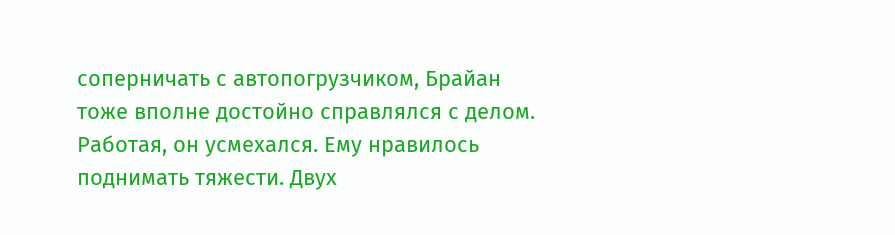соперничать с автопогрузчиком, Брайан тоже вполне достойно справлялся с делом. Работая, он усмехался. Ему нравилось поднимать тяжести. Двух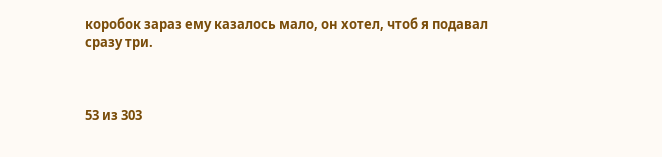коробок зараз ему казалось мало, он хотел, чтоб я подавал сразу три.



53 из 303